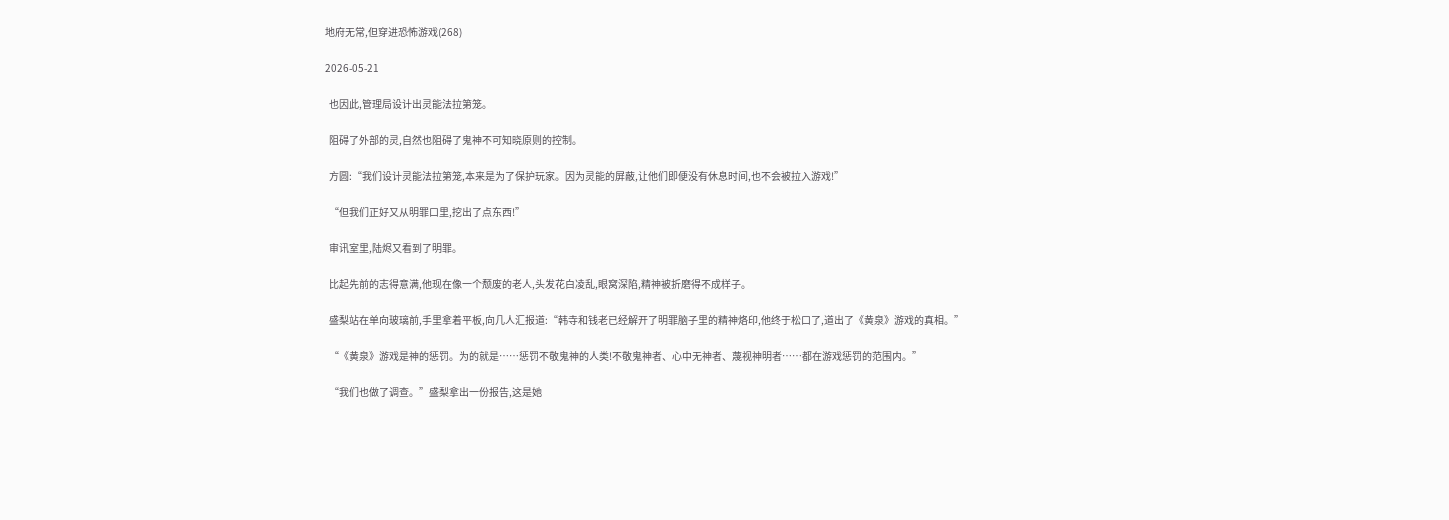地府无常,但穿进恐怖游戏(268)

2026-05-21

  也因此,管理局设计出灵能法拉第笼。

  阻碍了外部的灵,自然也阻碍了鬼神不可知晓原则的控制。

  方圆:“我们设计灵能法拉第笼,本来是为了保护玩家。因为灵能的屏蔽,让他们即便没有休息时间,也不会被拉入游戏!”

  “但我们正好又从明罪口里,挖出了点东西!”

  审讯室里,陆烬又看到了明罪。

  比起先前的志得意满,他现在像一个颓废的老人,头发花白凌乱,眼窝深陷,精神被折磨得不成样子。

  盛梨站在单向玻璃前,手里拿着平板,向几人汇报道:“韩寺和钱老已经解开了明罪脑子里的精神烙印,他终于松口了,道出了《黄泉》游戏的真相。”

  “《黄泉》游戏是神的惩罚。为的就是……惩罚不敬鬼神的人类!不敬鬼神者、心中无神者、蔑视神明者……都在游戏惩罚的范围内。”

  “我们也做了调查。”盛梨拿出一份报告,这是她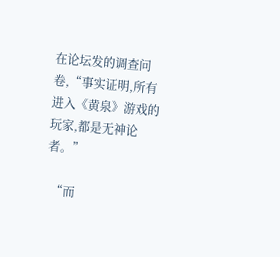在论坛发的调查问卷,“事实证明,所有进入《黄泉》游戏的玩家,都是无神论者。”

  “而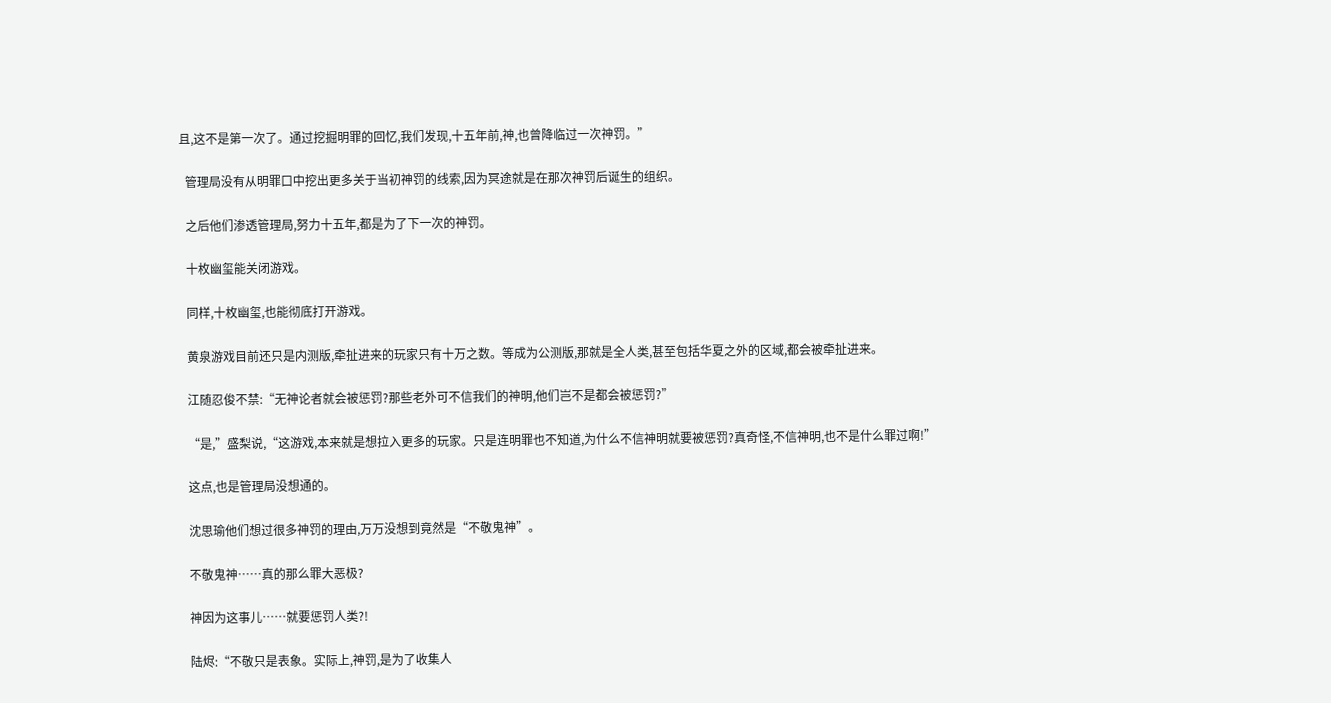且,这不是第一次了。通过挖掘明罪的回忆,我们发现,十五年前,神,也曾降临过一次神罚。”

  管理局没有从明罪口中挖出更多关于当初神罚的线索,因为冥途就是在那次神罚后诞生的组织。

  之后他们渗透管理局,努力十五年,都是为了下一次的神罚。

  十枚幽玺能关闭游戏。

  同样,十枚幽玺,也能彻底打开游戏。

  黄泉游戏目前还只是内测版,牵扯进来的玩家只有十万之数。等成为公测版,那就是全人类,甚至包括华夏之外的区域,都会被牵扯进来。

  江随忍俊不禁:“无神论者就会被惩罚?那些老外可不信我们的神明,他们岂不是都会被惩罚?”

  “是,”盛梨说,“这游戏,本来就是想拉入更多的玩家。只是连明罪也不知道,为什么不信神明就要被惩罚?真奇怪,不信神明,也不是什么罪过啊!”

  这点,也是管理局没想通的。

  沈思瑜他们想过很多神罚的理由,万万没想到竟然是“不敬鬼神”。

  不敬鬼神……真的那么罪大恶极?

  神因为这事儿……就要惩罚人类?!

  陆烬:“不敬只是表象。实际上,神罚,是为了收集人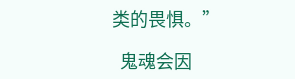类的畏惧。”

  鬼魂会因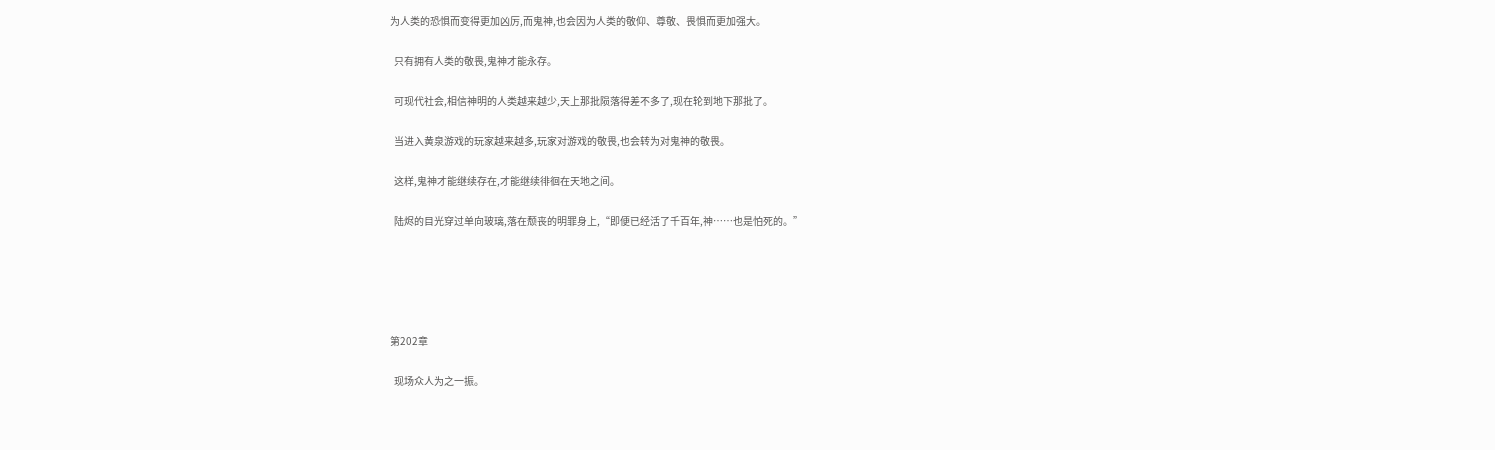为人类的恐惧而变得更加凶厉,而鬼神,也会因为人类的敬仰、尊敬、畏惧而更加强大。

  只有拥有人类的敬畏,鬼神才能永存。

  可现代社会,相信神明的人类越来越少,天上那批陨落得差不多了,现在轮到地下那批了。

  当进入黄泉游戏的玩家越来越多,玩家对游戏的敬畏,也会转为对鬼神的敬畏。

  这样,鬼神才能继续存在,才能继续徘徊在天地之间。

  陆烬的目光穿过单向玻璃,落在颓丧的明罪身上,“即便已经活了千百年,神……也是怕死的。”





第202章

  现场众人为之一振。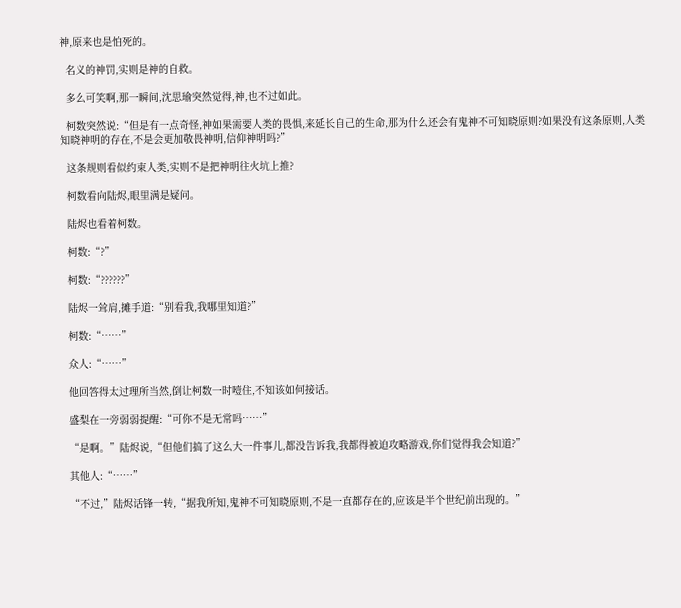神,原来也是怕死的。

  名义的神罚,实则是神的自救。

  多么可笑啊,那一瞬间,沈思瑜突然觉得,神,也不过如此。

  柯数突然说:“但是有一点奇怪,神如果需要人类的畏惧,来延长自己的生命,那为什么还会有鬼神不可知晓原则?如果没有这条原则,人类知晓神明的存在,不是会更加敬畏神明,信仰神明吗?”

  这条规则看似约束人类,实则不是把神明往火坑上推?

  柯数看向陆烬,眼里满是疑问。

  陆烬也看着柯数。

  柯数:“?”

  柯数:“??????”

  陆烬一耸肩,摊手道:“别看我,我哪里知道?”

  柯数:“……”

  众人:“……”

  他回答得太过理所当然,倒让柯数一时噎住,不知该如何接话。

  盛梨在一旁弱弱提醒:“可你不是无常吗……”

  “是啊。”陆烬说,“但他们搞了这么大一件事儿,都没告诉我,我都得被迫攻略游戏,你们觉得我会知道?”

  其他人:“……”

  “不过,”陆烬话锋一转,“据我所知,鬼神不可知晓原则,不是一直都存在的,应该是半个世纪前出现的。”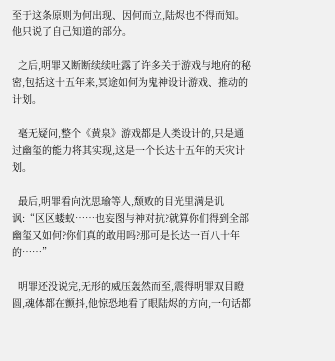至于这条原则为何出现、因何而立,陆烬也不得而知。他只说了自己知道的部分。

  之后,明罪又断断续续吐露了许多关于游戏与地府的秘密,包括这十五年来,冥途如何为鬼神设计游戏、推动的计划。

  毫无疑问,整个《黄泉》游戏都是人类设计的,只是通过幽玺的能力将其实现,这是一个长达十五年的天灾计划。

  最后,明罪看向沈思瑜等人,颓败的目光里满是讥讽:“区区蝼蚁……也妄图与神对抗?就算你们得到全部幽玺又如何?你们真的敢用吗?那可是长达一百八十年的……”

  明罪还没说完,无形的威压轰然而至,震得明罪双目瞪圆,魂体都在颤抖,他惊恐地看了眼陆烬的方向,一句话都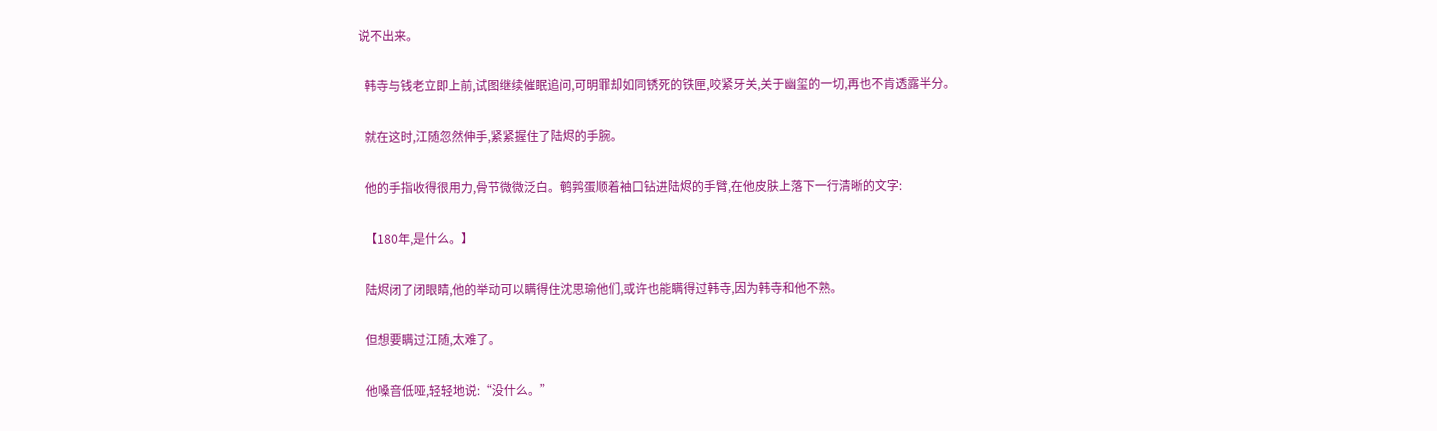说不出来。

  韩寺与钱老立即上前,试图继续催眠追问,可明罪却如同锈死的铁匣,咬紧牙关,关于幽玺的一切,再也不肯透露半分。

  就在这时,江随忽然伸手,紧紧握住了陆烬的手腕。

  他的手指收得很用力,骨节微微泛白。鹌鹑蛋顺着袖口钻进陆烬的手臂,在他皮肤上落下一行清晰的文字:

  【180年,是什么。】

  陆烬闭了闭眼睛,他的举动可以瞒得住沈思瑜他们,或许也能瞒得过韩寺,因为韩寺和他不熟。

  但想要瞒过江随,太难了。

  他嗓音低哑,轻轻地说:“没什么。”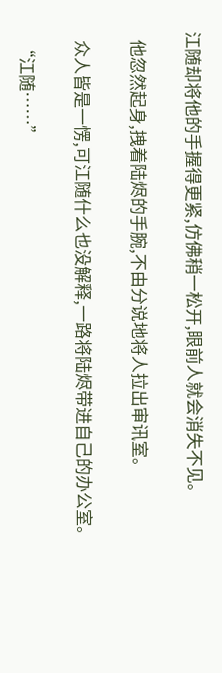江随却将他的手握得更紧,仿佛稍一松开,眼前人就会消失不见。

  他忽然起身,拽着陆烬的手腕,不由分说地将人拉出审讯室。

  众人皆是一愣,可江随什么也没解释,一路将陆烬带进自己的办公室。

  “江随……”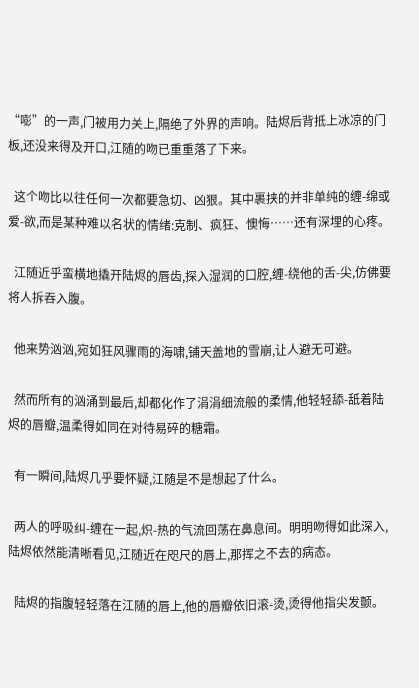“嘭”的一声,门被用力关上,隔绝了外界的声响。陆烬后背抵上冰凉的门板,还没来得及开口,江随的吻已重重落了下来。

  这个吻比以往任何一次都要急切、凶狠。其中裹挟的并非单纯的缠-绵或爱-欲,而是某种难以名状的情绪:克制、疯狂、懊悔……还有深埋的心疼。

  江随近乎蛮横地撬开陆烬的唇齿,探入湿润的口腔,缠-绕他的舌-尖,仿佛要将人拆吞入腹。

  他来势汹汹,宛如狂风骤雨的海啸,铺天盖地的雪崩,让人避无可避。

  然而所有的汹涌到最后,却都化作了涓涓细流般的柔情,他轻轻舔-舐着陆烬的唇瓣,温柔得如同在对待易碎的糖霜。

  有一瞬间,陆烬几乎要怀疑,江随是不是想起了什么。

  两人的呼吸纠-缠在一起,炽-热的气流回荡在鼻息间。明明吻得如此深入,陆烬依然能清晰看见,江随近在咫尺的唇上,那挥之不去的病态。

  陆烬的指腹轻轻落在江随的唇上,他的唇瓣依旧滚-烫,烫得他指尖发颤。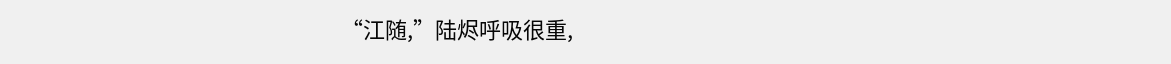“江随,”陆烬呼吸很重,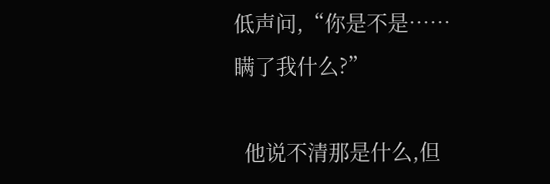低声问,“你是不是……瞒了我什么?”

  他说不清那是什么,但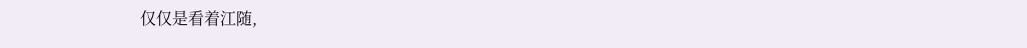仅仅是看着江随,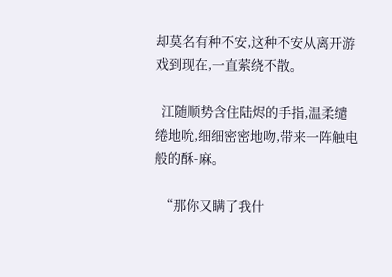却莫名有种不安,这种不安从离开游戏到现在,一直萦绕不散。

  江随顺势含住陆烬的手指,温柔缱绻地吮,细细密密地吻,带来一阵触电般的酥-麻。

  “那你又瞒了我什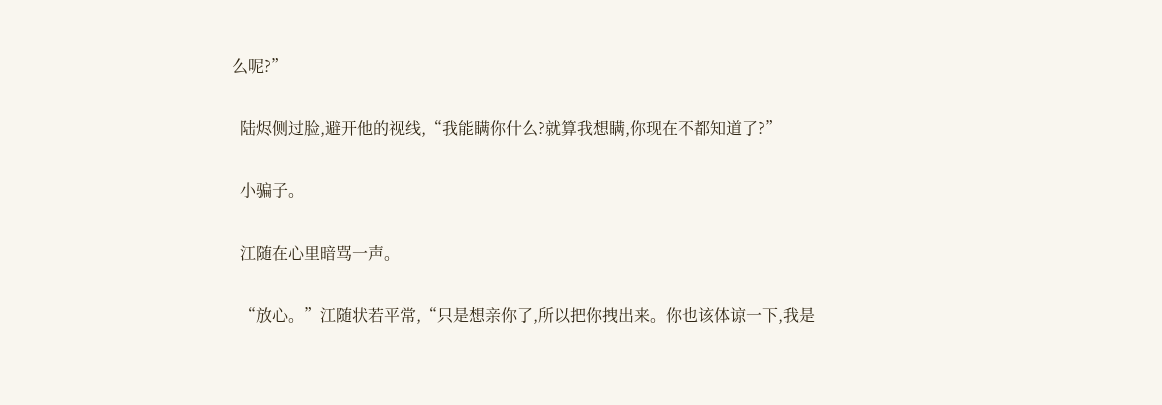么呢?”

  陆烬侧过脸,避开他的视线,“我能瞒你什么?就算我想瞒,你现在不都知道了?”

  小骗子。

  江随在心里暗骂一声。

  “放心。”江随状若平常,“只是想亲你了,所以把你拽出来。你也该体谅一下,我是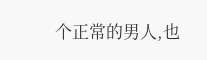个正常的男人,也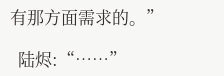有那方面需求的。”

  陆烬:“……”